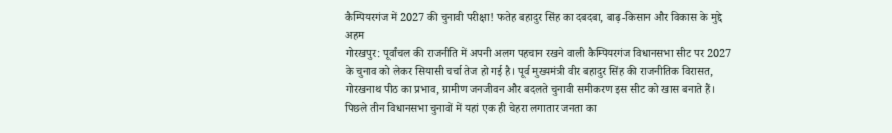कैम्पियरगंज में 2027 की चुनावी परीक्षा! फतेह बहादुर सिंह का दबदबा, बाढ़-किसान और विकास के मुद्दे अहम
गोरखपुर: पूर्वांचल की राजनीति में अपनी अलग पहचान रखने वाली कैम्पियरगंज विधानसभा सीट पर 2027 के चुनाव को लेकर सियासी चर्चा तेज हो गई है। पूर्व मुख्यमंत्री वीर बहादुर सिंह की राजनीतिक विरासत, गोरखनाथ पीठ का प्रभाव, ग्रामीण जनजीवन और बदलते चुनावी समीकरण इस सीट को खास बनाते हैं।
पिछले तीन विधानसभा चुनावों में यहां एक ही चेहरा लगातार जनता का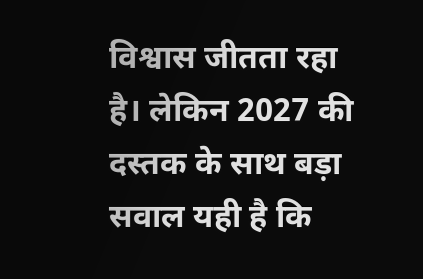विश्वास जीतता रहा है। लेकिन 2027 की दस्तक के साथ बड़ा सवाल यही है कि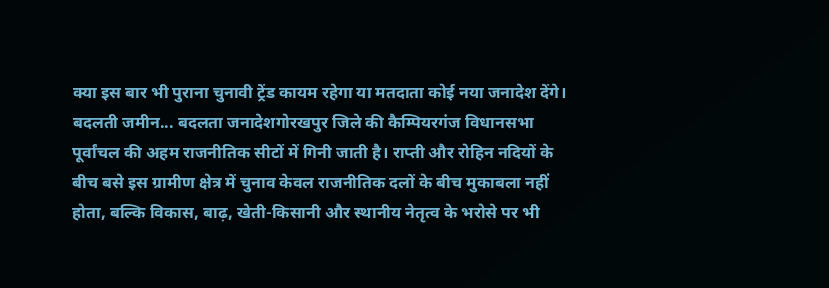क्या इस बार भी पुराना चुनावी ट्रेंड कायम रहेगा या मतदाता कोई नया जनादेश देंगे।
बदलती जमीन... बदलता जनादेशगोरखपुर जिले की कैम्पियरगंज विधानसभा पूर्वांचल की अहम राजनीतिक सीटों में गिनी जाती है। राप्ती और रोहिन नदियों के बीच बसे इस ग्रामीण क्षेत्र में चुनाव केवल राजनीतिक दलों के बीच मुकाबला नहीं होता, बल्कि विकास, बाढ़, खेती-किसानी और स्थानीय नेतृत्व के भरोसे पर भी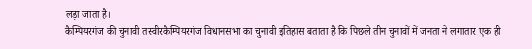लड़ा जाता है।
कैम्पियरगंज की चुनावी तस्वीरकैम्पियरगंज विधानसभा का चुनावी इतिहास बताता है कि पिछले तीन चुनावों में जनता ने लगातार एक ही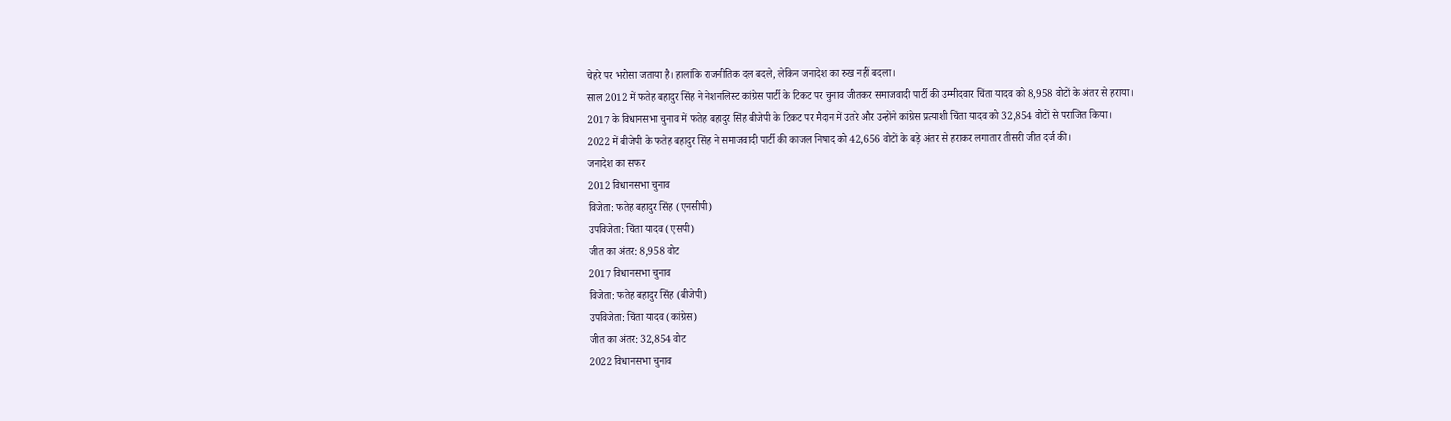चेहरे पर भरोसा जताया है। हालांकि राजनीतिक दल बदले, लेकिन जनादेश का रुख नहीं बदला।
साल 2012 में फतेह बहादुर सिंह ने नेशनलिस्ट कांग्रेस पार्टी के टिकट पर चुनाव जीतकर समाजवादी पार्टी की उम्मीदवार चिंता यादव को 8,958 वोटों के अंतर से हराया।
2017 के विधानसभा चुनाव में फतेह बहादुर सिंह बीजेपी के टिकट पर मैदान में उतरे और उन्होंने कांग्रेस प्रत्याशी चिंता यादव को 32,854 वोटों से पराजित किया।
2022 में बीजेपी के फतेह बहादुर सिंह ने समाजवादी पार्टी की काजल निषाद को 42,656 वोटों के बड़े अंतर से हराकर लगातार तीसरी जीत दर्ज की।
जनादेश का सफर
2012 विधानसभा चुनाव
विजेता: फतेह बहादुर सिंह (एनसीपी)
उपविजेता: चिंता यादव (एसपी)
जीत का अंतर: 8,958 वोट
2017 विधानसभा चुनाव
विजेता: फतेह बहादुर सिंह (बीजेपी)
उपविजेता: चिंता यादव (कांग्रेस)
जीत का अंतर: 32,854 वोट
2022 विधानसभा चुनाव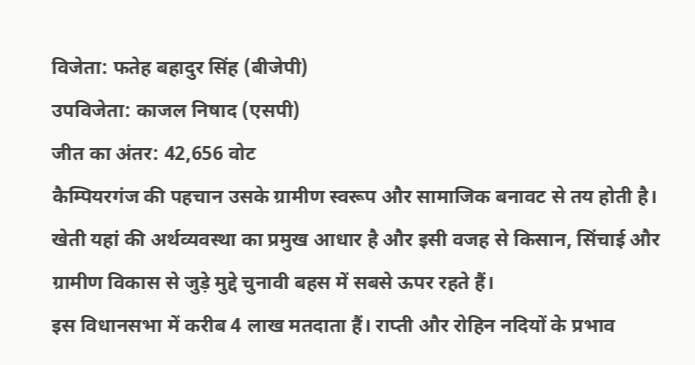विजेता: फतेह बहादुर सिंह (बीजेपी)
उपविजेता: काजल निषाद (एसपी)
जीत का अंतर: 42,656 वोट
कैम्पियरगंज की पहचान उसके ग्रामीण स्वरूप और सामाजिक बनावट से तय होती है। खेती यहां की अर्थव्यवस्था का प्रमुख आधार है और इसी वजह से किसान, सिंचाई और ग्रामीण विकास से जुड़े मुद्दे चुनावी बहस में सबसे ऊपर रहते हैं।
इस विधानसभा में करीब 4 लाख मतदाता हैं। राप्ती और रोहिन नदियों के प्रभाव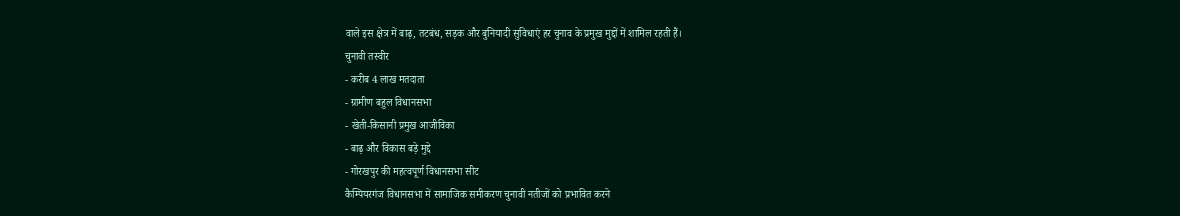वाले इस क्षेत्र में बाढ़, तटबंध, सड़क और बुनियादी सुविधाएं हर चुनाव के प्रमुख मुद्दों में शामिल रहती हैं।
चुनावी तस्वीर
- करीब 4 लाख मतदाता
- ग्रामीण बहुल विधानसभा
- खेती-किसानी प्रमुख आजीविका
- बाढ़ और विकास बड़े मुद्दे
- गोरखपुर की महत्वपूर्ण विधानसभा सीट
कैम्पियरगंज विधानसभा में सामाजिक समीकरण चुनावी नतीजों को प्रभावित करने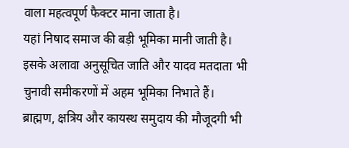वाला महत्वपूर्ण फैक्टर माना जाता है।
यहां निषाद समाज की बड़ी भूमिका मानी जाती है। इसके अलावा अनुसूचित जाति और यादव मतदाता भी चुनावी समीकरणों में अहम भूमिका निभाते हैं।
ब्राह्मण, क्षत्रिय और कायस्थ समुदाय की मौजूदगी भी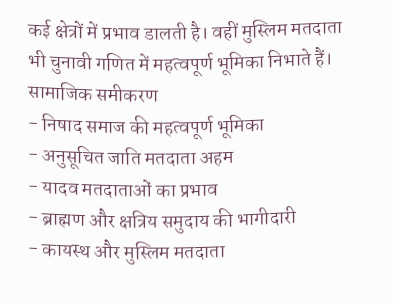कई क्षेत्रों में प्रभाव डालती है। वहीं मुस्लिम मतदाता भी चुनावी गणित में महत्वपूर्ण भूमिका निभाते हैं।
सामाजिक समीकरण
- निषाद समाज की महत्वपूर्ण भूमिका
- अनुसूचित जाति मतदाता अहम
- यादव मतदाताओं का प्रभाव
- ब्राह्मण और क्षत्रिय समुदाय की भागीदारी
- कायस्थ और मुस्लिम मतदाता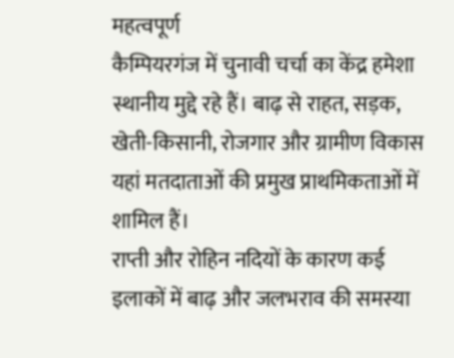महत्वपूर्ण
कैम्पियरगंज में चुनावी चर्चा का केंद्र हमेशा स्थानीय मुद्दे रहे हैं। बाढ़ से राहत, सड़क, खेती-किसानी, रोजगार और ग्रामीण विकास यहां मतदाताओं की प्रमुख प्राथमिकताओं में शामिल हैं।
राप्ती और रोहिन नदियों के कारण कई इलाकों में बाढ़ और जलभराव की समस्या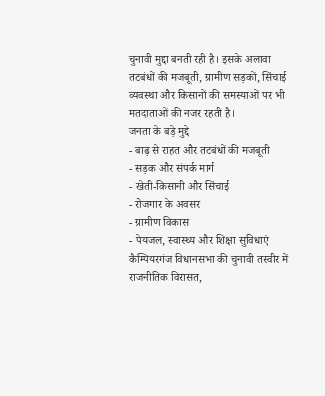चुनावी मुद्दा बनती रही है। इसके अलावा तटबंधों की मजबूती, ग्रामीण सड़कों, सिंचाई व्यवस्था और किसानों की समस्याओं पर भी मतदाताओं की नजर रहती है।
जनता के बड़े मुद्दे
- बाढ़ से राहत और तटबंधों की मजबूती
- सड़क और संपर्क मार्ग
- खेती-किसानी और सिंचाई
- रोजगार के अवसर
- ग्रामीण विकास
- पेयजल, स्वास्थ्य और शिक्षा सुविधाएं
कैम्पियरगंज विधानसभा की चुनावी तस्वीर में राजनीतिक विरासत,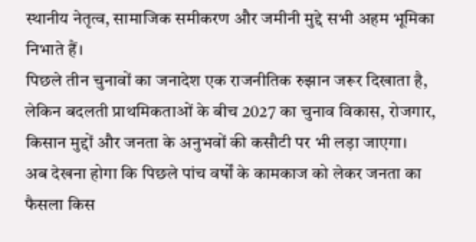स्थानीय नेतृत्व, सामाजिक समीकरण और जमीनी मुद्दे सभी अहम भूमिका निभाते हैं।
पिछले तीन चुनावों का जनादेश एक राजनीतिक रुझान जरूर दिखाता है, लेकिन बदलती प्राथमिकताओं के बीच 2027 का चुनाव विकास, रोजगार, किसान मुद्दों और जनता के अनुभवों की कसौटी पर भी लड़ा जाएगा।
अब देखना होगा कि पिछले पांच वर्षों के कामकाज को लेकर जनता का फैसला किस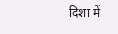दिशा में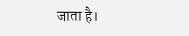जाता है।